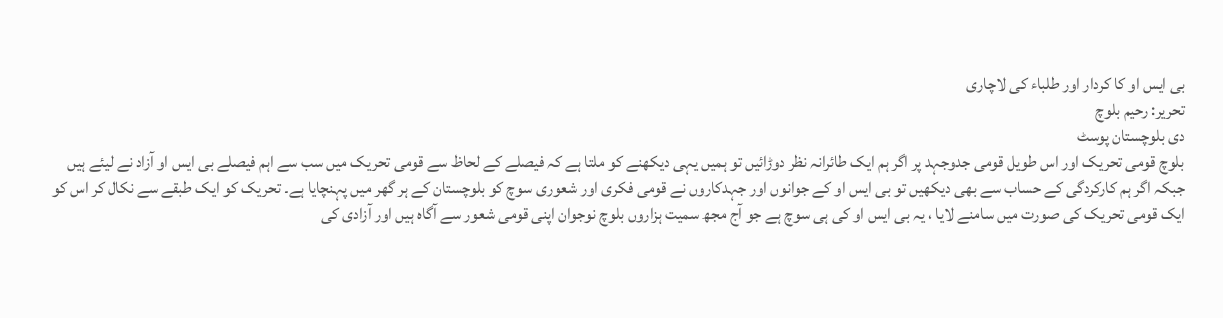بی ایس او کا کردار اور طلباء کی لاچاری
تحریر: رحیم بلوچ
دی بلوچستان پوسٹ
بلوچ قومی تحریک اور اس طویل قومی جدوجہد پر اگر ہم ایک طائرانہ نظر دوڑائیں تو ہمیں یہی دیکھنے کو ملتا ہے کہ فیصلے کے لحاظ سے قومی تحریک میں سب سے اہم فیصلے بی ایس او آزاد نے لیئے ہیں جبکہ اگر ہم کارکردگی کے حساب سے بھی دیکھیں تو بی ایس او کے جوانوں اور جہدکاروں نے قومی فکری اور شعوری سوچ کو بلوچستان کے ہر گھر میں پہنچایا ہے۔ تحریک کو ایک طبقے سے نکال کر اس کو ایک قومی تحریک کی صورت میں سامنے لایا ، یہ بی ایس او کی ہی سوچ ہے جو آج مجھ سمیت ہزاروں بلوچ نوجوان اپنی قومی شعور سے آگاہ ہیں اور آزادی کی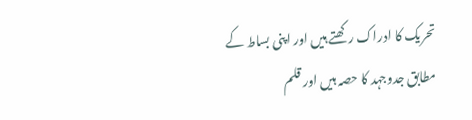تحریک کا ادراک رکھتے ہیں اور اپنی بساط کے مطابق جدوجہد کا حصہ ہیں اور قلم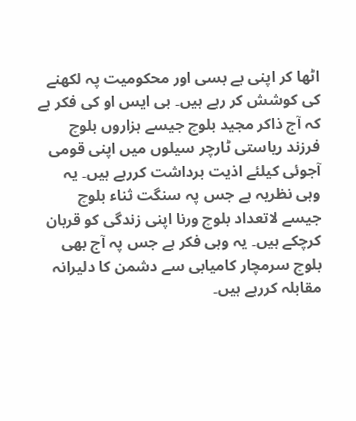اٹھا کر اپنی بے بسی اور محکومیت پہ لکھنے کی کوشش کر رہے ہیں۔ بی ایس او کی فکر ہے کہ آج ذاکر مجید بلوچ جیسے ہزاروں بلوچ فرزند ریاستی ٹارچر سیلوں میں اپنی قومی آجوئی کیلئے اذیت برداشت کررہے ہیں۔ یہ وہی نظریہ ہے جس پہ سنگت ثناء بلوچ جیسے لاتعداد بلوچ ورنا اپنی زندگی کو قربان کرچکے ہیں۔ یہ وہی فکر ہے جس پہ آج بھی بلوچ سرمچار کامیابی سے دشمن کا دلیرانہ مقابلہ کررہے ہیں۔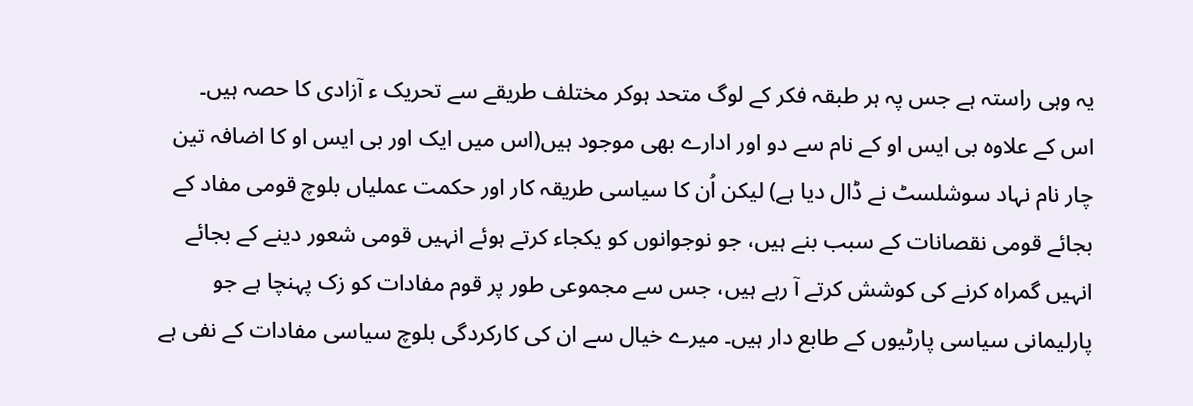یہ وہی راستہ ہے جس پہ ہر طبقہ فکر کے لوگ متحد ہوکر مختلف طریقے سے تحریک ء آزادی کا حصہ ہیں۔
اس کے علاوہ بی ایس او کے نام سے دو اور ادارے بھی موجود ہیں(اس میں ایک اور بی ایس او کا اضافہ تین چار نام نہاد سوشلسٹ نے ڈال دیا ہے) لیکن اُن کا سیاسی طریقہ کار اور حکمت عملیاں بلوچ قومی مفاد کے بجائے قومی نقصانات کے سبب بنے ہیں، جو نوجوانوں کو یکجاء کرتے ہوئے انہیں قومی شعور دینے کے بجائے انہیں گمراہ کرنے کی کوشش کرتے آ رہے ہیں، جس سے مجموعی طور پر قوم مفادات کو زک پہنچا ہے جو پارلیمانی سیاسی پارٹیوں کے طابع دار ہیں۔ میرے خیال سے ان کی کارکردگی بلوچ سیاسی مفادات کے نفی ہے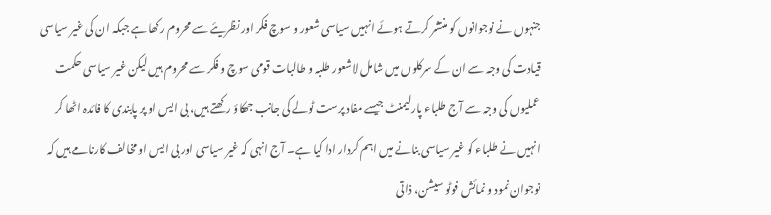جنہوں نے نوجوانوں کو منتشر کرتے ہوئے انہیں سیاسی شعور و سوچ فکر اور نظریئے سے محروم رکھا ہے جبکہ ان کی غیر سیاسی قیادت کی وجہ سے ان کے سرکلوں میں شامل لاشعور طلبہ و طالبات قومی سوچ و فکر سے محروم ہیں لیکن غیر سیاسی حکمت عملیوں کی وجہ سے آج طلباء پارلیمنٹ جیسے مفاد پرست ٹولے کی جانب جھکاؤ رکھتے ہیں، بی ایس او پر پابندی کا فائدہ اٹھا کر انہیں نے طلباء کو غیر سیاسی بنانے میں اہم کردار ادا کیا ہے۔ آج انہی کہ غیر سیاسی اور بی ایس او مخالف کارنامے ہیں کہ نوجوان نمود و نمائش فوٹو سیشن، ذاتی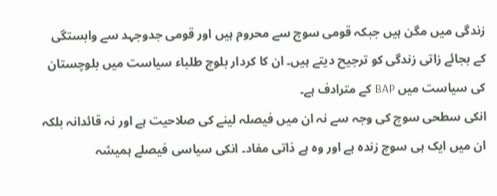زندگی میں مگن ہیں جبکہ قومی سوچ سے محروم ہیں اور قومی جدوجہد سے وابستگی کے بجائے زاتی زندگی کو ترجیح دیتے ہیں۔ ان کا کردار بلوچ طلباء سیاست میں بلوچستان کی سیاست میں BAP کے مترادف ہے۔
انکی سطحی سوچ کی وجہ سے نہ ان میں فیصلہ لینے کی صلاحیت ہے اور نہ قائدانہ بلکہ ان میں ایک ہی سوچ زندہ ہے اور وہ ہے ذاتی مفاد۔ انکی سیاسی فیصلے ہمیشہ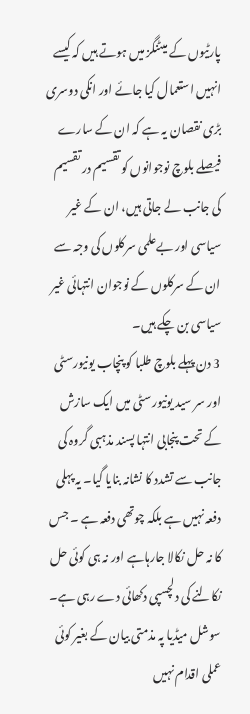پارٹیوں کے میٹنگز میں ہوتے ہیں کہ کیسے انہیں استعمال کیا جائے اور انکی دوسری بڑی نقصان یہ ہے کہ ان کے سارے فیصلے بلوچ نوجوانوں کو تقسیم در تقسیم کی جانب لے جاتی ہیں، ان کے غیر سیاسی اور بےعلمی سرکلوں کی وجہ سے ان کے سرکلوں کے نوجوان انتہائی غیر سیاسی بن چکے ہیں۔
3 دن پہلے بلوچ طلبا کو پنچاب یونیورسٹی اور سر سید یونیورسٹی میں ایک سازش کے تحت پنجابی انتہا پسند مذہبی گروہ کی جانب سے تشدد کا نشانہ بنایا گیا۔ یہ پہلی دفعہ نہیں ہے بلکہ چوتھی دفعہ ہے ۔ جس کا نہ حل نکالا جارہاہے اور نہ ہی کوئی حل نکالنے کی دلچسپی دکھائی دے رہی ہے۔ سوشل میڈیا پہ مذمتی بیان کے بغیر کوئی عملی اقدام نہیں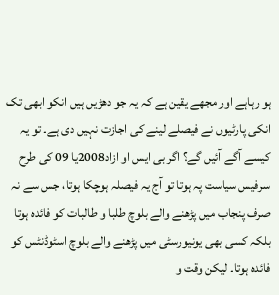ہو رہاہے اور مجھے یقین ہے کہ یہ جو دھڑیں ہیں انکو ابھی تک انکی پارٹیوں نے فیصلے لینے کی اجازت نہیں دی ہے۔ تو یہ کیسے آگے آئیں گے؟ اگر بی ایس او ازاد2008یا 09 کی طرح سرفیس سیاست پہ ہوتا تو آج یہ فیصلہ ہوچکا ہوتا، جس سے نہ صرف پنجاب میں پڑھنے والے بلوچ طلبا و طالبات کو فائدہ ہوتا بلکہ کسی بھی یونیورسٹی میں پڑھنے والے بلوچ اسٹوڈنٹس کو فائدہ ہوتا۔ لیکن وقت و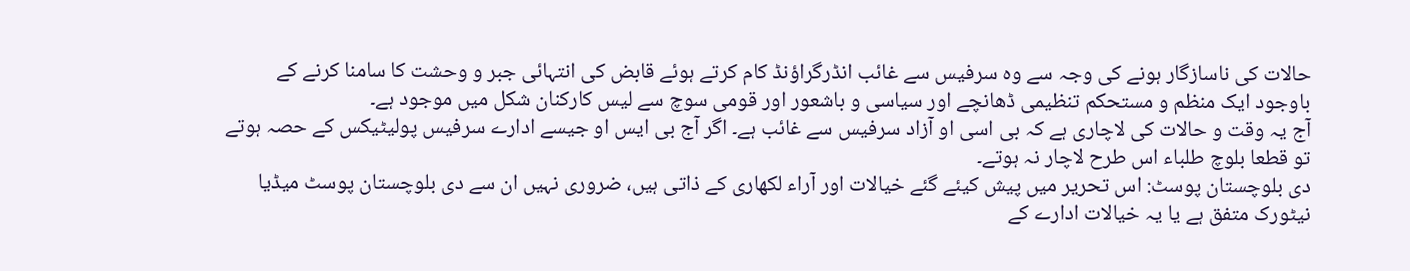حالات کی ناسازگار ہونے کی وجہ سے وہ سرفیس سے غائب انڈرگراؤنڈ کام کرتے ہوئے قابض کی انتہائی جبر و وحشت کا سامنا کرنے کے باوجود ایک منظم و مستحکم تنظیمی ڈھانچے اور سیاسی و باشعور اور قومی سوچ سے لیس کارکنان شکل میں موجود ہے۔
آج یہ وقت و حالات کی لاچاری ہے کہ بی اسی او آزاد سرفیس سے غائب ہے۔ اگر آج بی ایس او جیسے ادارے سرفیس پولیٹیکس کے حصہ ہوتے تو قطعا بلوچ طلباء اس طرح لاچار نہ ہوتے۔
دی بلوچستان پوسٹ: اس تحریر میں پیش کیئے گئے خیالات اور آراء لکھاری کے ذاتی ہیں، ضروری نہیں ان سے دی بلوچستان پوسٹ میڈیا نیٹورک متفق ہے یا یہ خیالات ادارے کے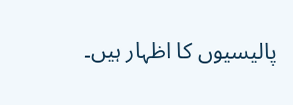پالیسیوں کا اظہار ہیں۔